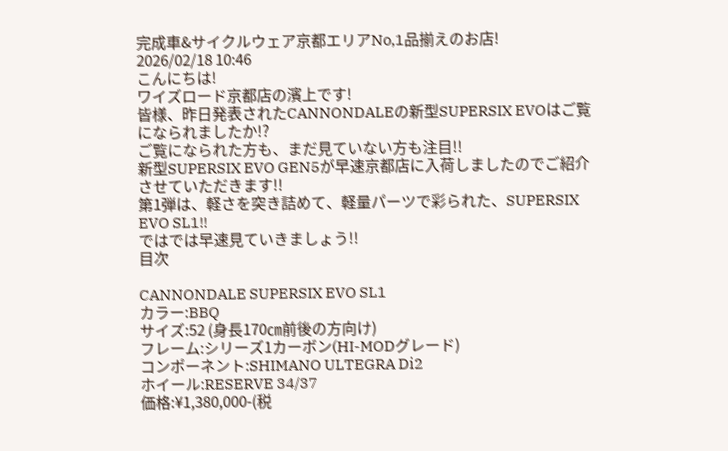完成車&サイクルウェア京都エリアNo,1品揃えのお店!
2026/02/18 10:46
こんにちは!
ワイズロード京都店の濱上です!
皆様、昨日発表されたCANNONDALEの新型SUPERSIX EVOはご覧になられましたか!?
ご覧になられた方も、まだ見ていない方も注目!!
新型SUPERSIX EVO GEN5が早速京都店に入荷しましたのでご紹介させていただきます!!
第1弾は、軽さを突き詰めて、軽量パーツで彩られた、SUPERSIX EVO SL1!!
ではでは早速見ていきましょう!!
目次

CANNONDALE SUPERSIX EVO SL1
カラー:BBQ
サイズ:52 (身長170㎝前後の方向け)
フレーム:シリーズ1カーボン(HI-MODグレード)
コンポーネント:SHIMANO ULTEGRA Di2
ホイール:RESERVE 34/37
価格:¥1,380,000-(税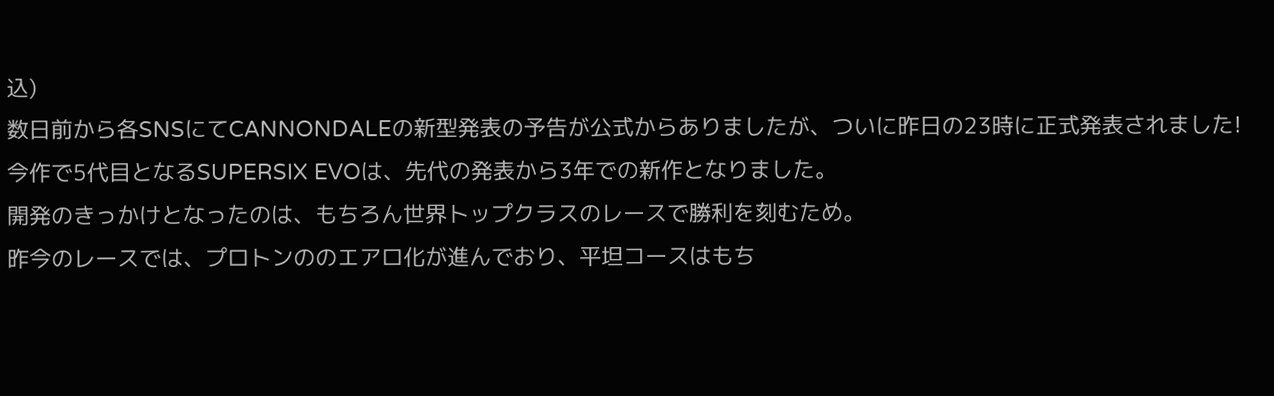込)
数日前から各SNSにてCANNONDALEの新型発表の予告が公式からありましたが、ついに昨日の23時に正式発表されました!
今作で5代目となるSUPERSIX EVOは、先代の発表から3年での新作となりました。
開発のきっかけとなったのは、もちろん世界トップクラスのレースで勝利を刻むため。
昨今のレースでは、プロトンののエアロ化が進んでおり、平坦コースはもち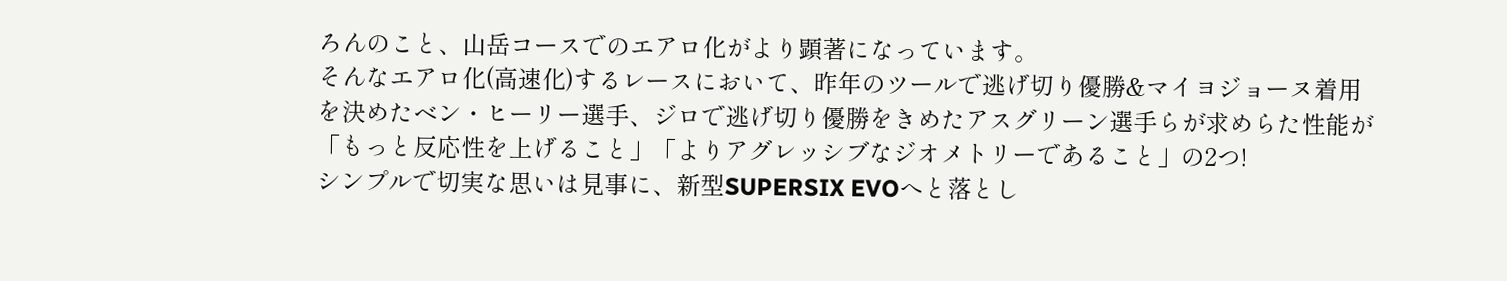ろんのこと、山岳コースでのエアロ化がより顕著になっています。
そんなエアロ化(高速化)するレースにおいて、昨年のツールで逃げ切り優勝&マイヨジョーヌ着用を決めたベン・ヒーリー選手、ジロで逃げ切り優勝をきめたアスグリーン選手らが求めらた性能が「もっと反応性を上げること」「よりアグレッシブなジオメトリーであること」の2つ!
シンプルで切実な思いは見事に、新型SUPERSIX EVOへと落とし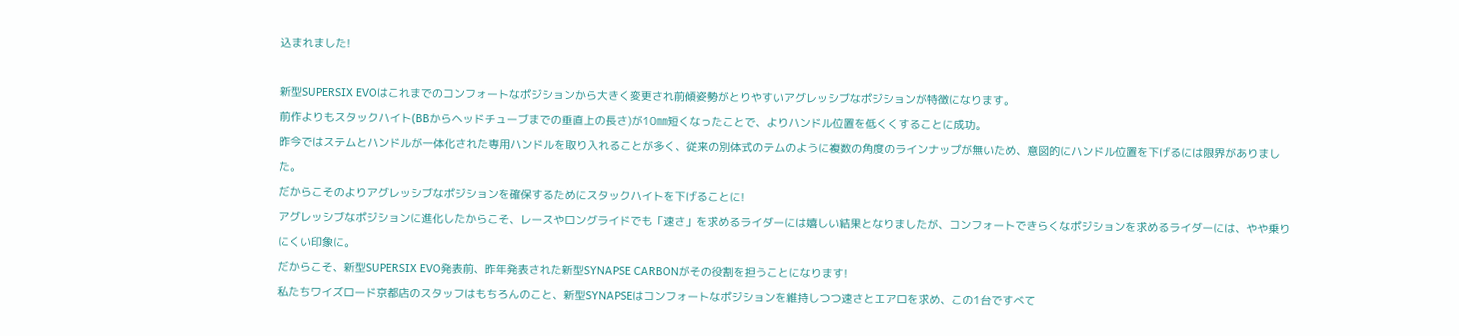込まれました!

新型SUPERSIX EVOはこれまでのコンフォートなポジションから大きく変更され前傾姿勢がとりやすいアグレッシブなポジションが特徴になります。
前作よりもスタックハイト(BBからヘッドチューブまでの垂直上の長さ)が10㎜短くなったことで、よりハンドル位置を低くくすることに成功。
昨今ではステムとハンドルが一体化された専用ハンドルを取り入れることが多く、従来の別体式のテムのように複数の角度のラインナップが無いため、意図的にハンドル位置を下げるには限界がありました。
だからこそのよりアグレッシブなポジションを確保するためにスタックハイトを下げることに!
アグレッシブなポジションに進化したからこそ、レースやロングライドでも「速さ」を求めるライダーには嬉しい結果となりましたが、コンフォートできらくなポジションを求めるライダーには、やや乗りにくい印象に。
だからこそ、新型SUPERSIX EVO発表前、昨年発表された新型SYNAPSE CARBONがその役割を担うことになります!
私たちワイズロード京都店のスタッフはもちろんのこと、新型SYNAPSEはコンフォートなポジションを維持しつつ速さとエアロを求め、この1台ですべて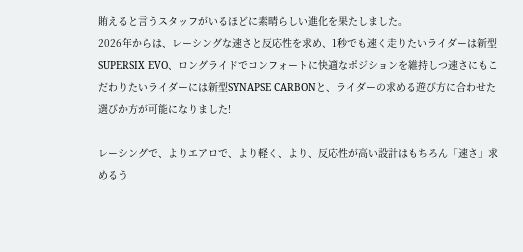賄えると言うスタッフがいるほどに素晴らしい進化を果たしました。
2026年からは、レーシングな速さと反応性を求め、1秒でも速く走りたいライダーは新型SUPERSIX EVO、ロングライドでコンフォートに快適なポジションを維持しつ速さにもこだわりたいライダーには新型SYNAPSE CARBONと、ライダーの求める遊び方に合わせた選びか方が可能になりました!

レーシングで、よりエアロで、より軽く、より、反応性が高い設計はもちろん「速さ」求めるう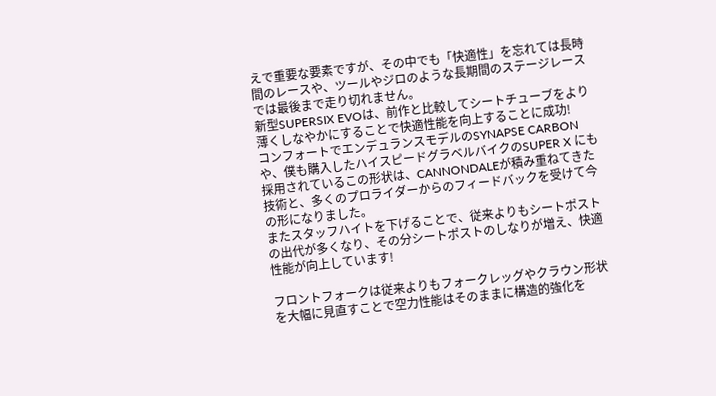えで重要な要素ですが、その中でも「快適性」を忘れては長時間のレースや、ツールやジロのような長期間のステージレースでは最後まで走り切れません。
新型SUPERSIX EVOは、前作と比較してシートチューブをより薄くしなやかにすることで快適性能を向上することに成功!
コンフォートでエンデュランスモデルのSYNAPSE CARBONや、僕も購入したハイスピードグラベルバイクのSUPER X にも採用されているこの形状は、CANNONDALEが積み重ねてきた技術と、多くのプロライダーからのフィードバックを受けて今の形になりました。
またスタッフハイトを下げることで、従来よりもシートポストの出代が多くなり、その分シートポストのしなりが増え、快適性能が向上しています!

フロントフォークは従来よりもフォークレッグやクラウン形状を大幅に見直すことで空力性能はそのままに構造的強化を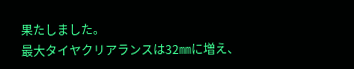果たしました。
最大タイヤクリアランスは32㎜に増え、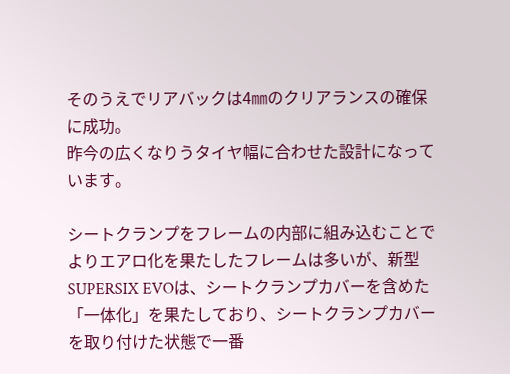そのうえでリアバックは4㎜のクリアランスの確保に成功。
昨今の広くなりうタイヤ幅に合わせた設計になっています。

シートクランプをフレームの内部に組み込むことでよりエアロ化を果たしたフレームは多いが、新型SUPERSIX EVOは、シートクランプカバーを含めた「一体化」を果たしており、シートクランプカバーを取り付けた状態で一番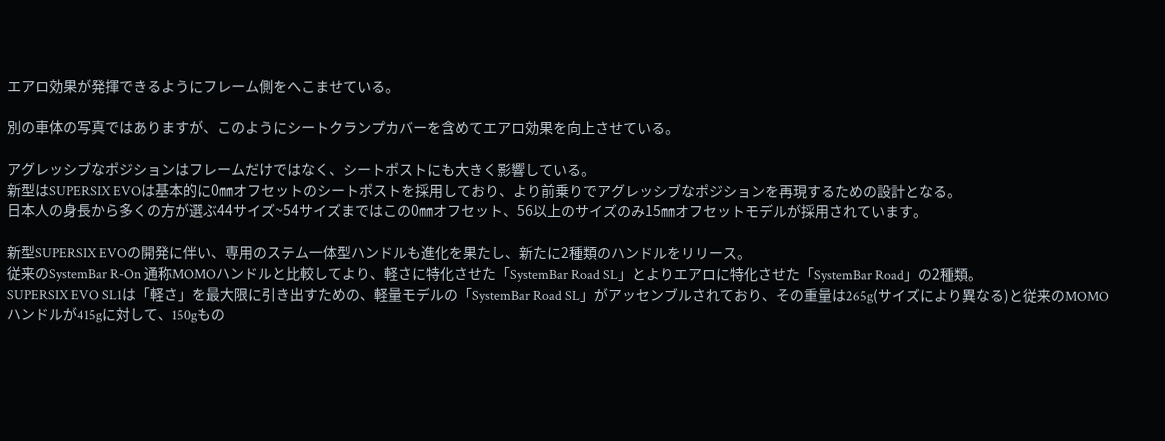エアロ効果が発揮できるようにフレーム側をへこませている。

別の車体の写真ではありますが、このようにシートクランプカバーを含めてエアロ効果を向上させている。

アグレッシブなポジションはフレームだけではなく、シートポストにも大きく影響している。
新型はSUPERSIX EVOは基本的に0㎜オフセットのシートポストを採用しており、より前乗りでアグレッシブなポジションを再現するための設計となる。
日本人の身長から多くの方が選ぶ44サイズ~54サイズまではこの0㎜オフセット、56以上のサイズのみ15㎜オフセットモデルが採用されています。

新型SUPERSIX EVOの開発に伴い、専用のステム一体型ハンドルも進化を果たし、新たに2種類のハンドルをリリース。
従来のSystemBar R-On 通称MOMOハンドルと比較してより、軽さに特化させた「SystemBar Road SL」とよりエアロに特化させた「SystemBar Road」の2種類。
SUPERSIX EVO SL1は「軽さ」を最大限に引き出すための、軽量モデルの「SystemBar Road SL」がアッセンブルされており、その重量は265g(サイズにより異なる)と従来のMOMOハンドルが415gに対して、150gもの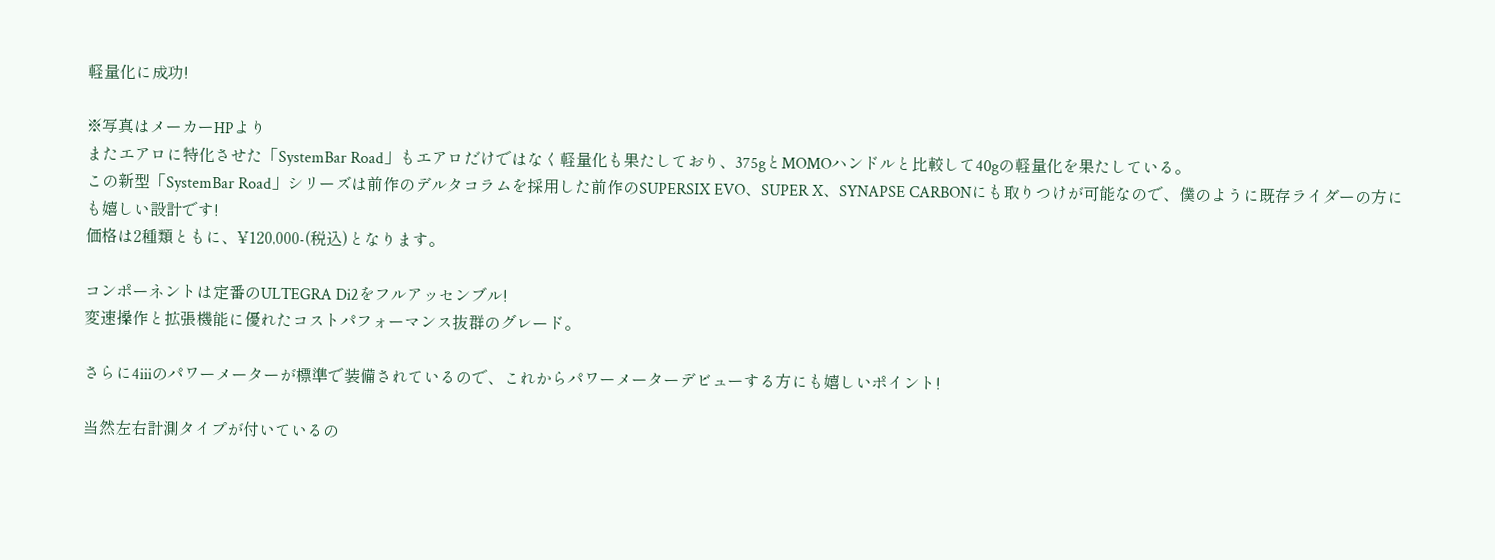軽量化に成功!

※写真はメーカーHPより
またエアロに特化させた「SystemBar Road」もエアロだけではなく軽量化も果たしており、375gとMOMOハンドルと比較して40gの軽量化を果たしている。
この新型「SystemBar Road」シリーズは前作のデルタコラムを採用した前作のSUPERSIX EVO、SUPER X、SYNAPSE CARBONにも取りつけが可能なので、僕のように既存ライダーの方にも嬉しい設計です!
価格は2種類ともに、¥120,000-(税込)となります。

コンポーネントは定番のULTEGRA Di2をフルアッセンブル!
変速操作と拡張機能に優れたコストパフォーマンス抜群のグレード。

さらに4iiiのパワーメーターが標準で装備されているので、これからパワーメーターデビューする方にも嬉しいポイント!

当然左右計測タイプが付いているの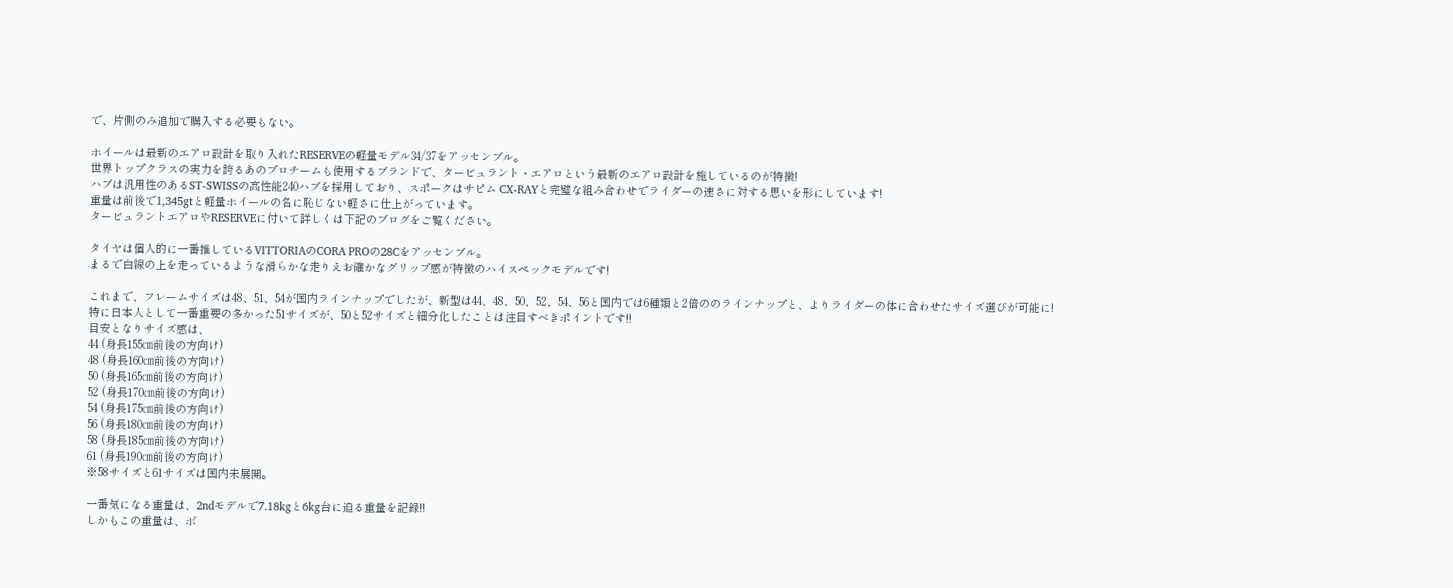で、片側のみ追加で購入する必要もない。

ホイールは最新のエアロ設計を取り入れたRESERVEの軽量モデル34/37をアッセンブル。
世界トップクラスの実力を誇るあのプロチームも使用するブランドで、タービュラント・エアロという最新のエアロ設計を施しているのが特徴!
ハブは汎用性のあるST-SWISSの高性能240ハブを採用しており、スポークはサピム CX-RAYと完璧な組み合わせでライダーの速さに対する思いを形にしています!
重量は前後で1,345gtと軽量ホイールの名に恥じない軽さに仕上がっています。
タービュラントエアロやRESERVEに付いて詳しくは下記のブログをご覧ください。

タイヤは個人的に一番推しているVITTORIAのCORA PROの28Cをアッセンブル。
まるで白線の上を走っているような滑らかな走りえお確かなグリップ感が特徴のハイスペックモデルです!

これまで、フレームサイズは48、51、54が国内ラインナップでしたが、新型は44、48、50、52、54、56と国内では6種類と2倍ののラインナップと、よりライダーの体に合わせたサイズ選びが可能に!
特に日本人として一番重要の多かった51サイズが、50と52サイズと細分化したことは注目すべきポイントです!!
目安となりサイズ感は、
44 (身長155㎝前後の方向け)
48 (身長160㎝前後の方向け)
50 (身長165㎝前後の方向け)
52 (身長170㎝前後の方向け)
54 (身長175㎝前後の方向け)
56 (身長180㎝前後の方向け)
58 (身長185㎝前後の方向け)
61 (身長190㎝前後の方向け)
※58サイズと61サイズは国内未展開。

一番気になる重量は、2ndモデルで7.18kgと6kg台に迫る重量を記録!!
しかもこの重量は、ボ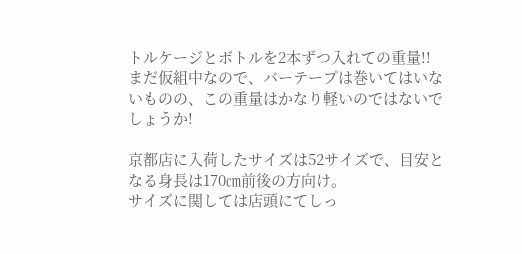トルケージとボトルを2本ずつ入れての重量!!
まだ仮組中なので、バーテープは巻いてはいないものの、この重量はかなり軽いのではないでしょうか!

京都店に入荷したサイズは52サイズで、目安となる身長は170㎝前後の方向け。
サイズに関しては店頭にてしっ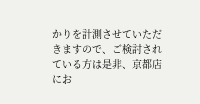かりを計測させていただきますので、ご検討されている方は是非、京都店にお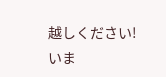越しください!
いま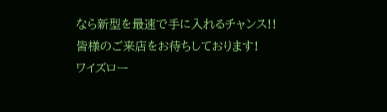なら新型を最速で手に入れるチャンス!!
皆様のご来店をお待ちしております!
ワイズロー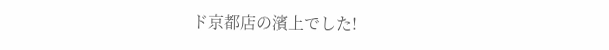ド京都店の濱上でした!